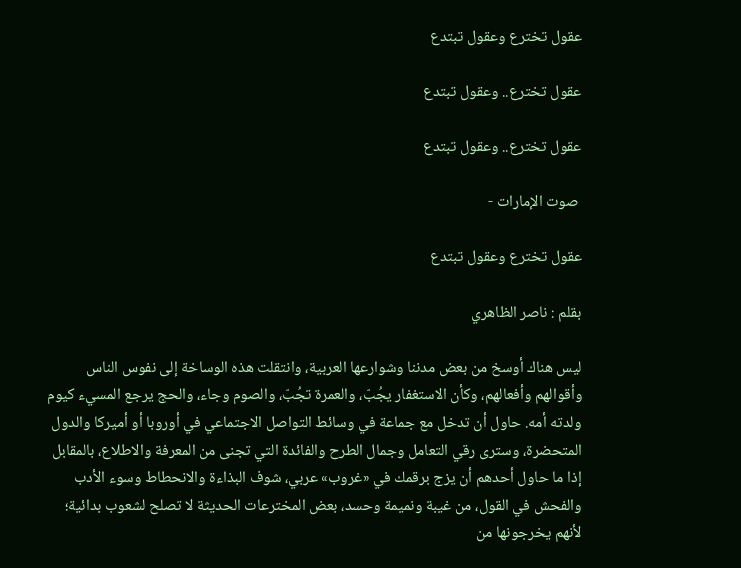عقول تخترع وعقول تبتدع

عقول تخترع.. وعقول تبتدع

عقول تخترع.. وعقول تبتدع

 صوت الإمارات -

عقول تخترع وعقول تبتدع

بقلم : ناصر الظاهري

ليس هناك أوسخ من بعض مدننا وشوارعها العربية، وانتقلت هذه الوساخة إلى نفوس الناس وأقوالهم وأفعالهم، وكأن الاستغفار يجُبّ، والعمرة تجُبّ، والصوم وجاء، والحج يرجع المسيء كيوم ولدته أمه. حاول أن تدخل مع جماعة في وسائط التواصل الاجتماعي في أوروبا أو أميركا والدول المتحضرة، وسترى رقي التعامل وجمال الطرح والفائدة التي تجنى من المعرفة والاطلاع، بالمقابل إذا ما حاول أحدهم أن يزج برقمك في «غروب» عربي، شوف البذاءة والانحطاط وسوء الأدب والفحش في القول، من غيبة ونميمة وحسد، بعض المخترعات الحديثة لا تصلح لشعوب بدائية؛ لأنهم يخرجونها من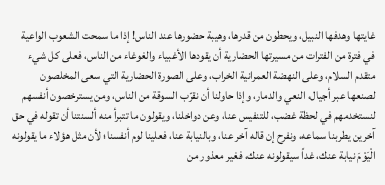غايتها وهدفها النبيل، ويحطون من قدرها، وهيبة حضورها عند الناس! إذا ما سمحت الشعوب الواعية في فترة من الفترات من مسيرتها الحضارية أن يقودها الأغبياء والغوغاء من الناس، فعلى كل شيء متقدم السلام، وعلى النهضة العمرانية الخراب، وعلى الصورة الحضارية التي سعى المخلصون لصنعها عبر أجيال، النعي والدمار، وإذا حاولنا أن نقرّب السوقة من الناس، ومن يسترخصون أنفسهم لنستخدمهم في لحظة غضب، للتنفيس عنا، وعن دواخلنا، ويقولون ما تتبرأ منه ألسنتنا أن تقوله في حق آخرين يطربنا سماعه، ونفرح إن قاله آخر عنا، وبالنيابة عنا، فعلينا لوم أنفسنا؛ لأن مثل هؤلاء ما يقولونه الْيَوْمَ نيابة عنك، غداً سيقولونه عنك، فغير معذور من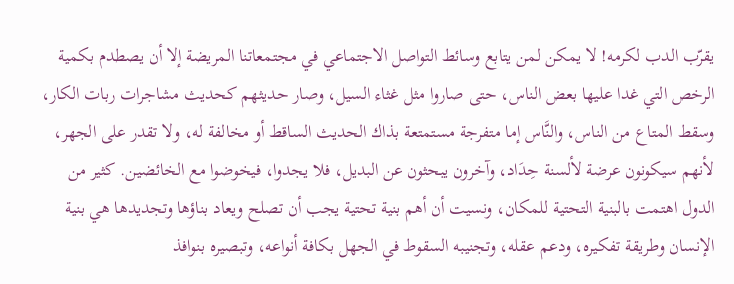يقرّب الدب لكرمه! لا يمكن لمن يتابع وسائط التواصل الاجتماعي في مجتمعاتنا المريضة إلا أن يصطدم بكمية الرخص التي غدا عليها بعض الناس، حتى صاروا مثل غثاء السيل، وصار حديثهم كحديث مشاجرات ربات الكار، وسقط المتاع من الناس، والنَّاس إما متفرجة مستمتعة بذاك الحديث الساقط أو مخالفة له، ولا تقدر على الجهر، لأنهم سيكونون عرضة لألسنة حِدَاد، وآخرون يبحثون عن البديل، فلا يجدوا، فيخوضوا مع الخائضين. كثير من الدول اهتمت بالبنية التحتية للمكان، ونسيت أن أهم بنية تحتية يجب أن تصلح ويعاد بناؤها وتجديدها هي بنية الإنسان وطريقة تفكيره، ودعم عقله، وتجنيبه السقوط في الجهل بكافة أنواعه، وتبصيره بنوافذ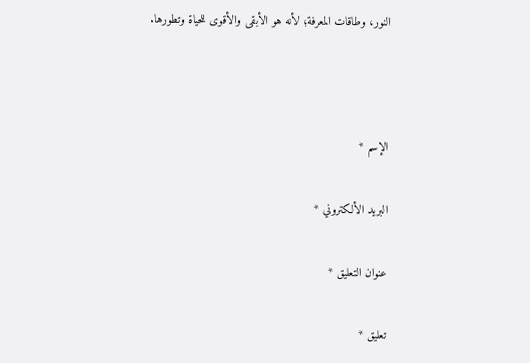النور، وطاقات المعرفة؛ لأنه هو الأبقى والأقوى للحياة وتطورها.



الإسم *

البريد الألكتروني *

عنوان التعليق *

تعليق *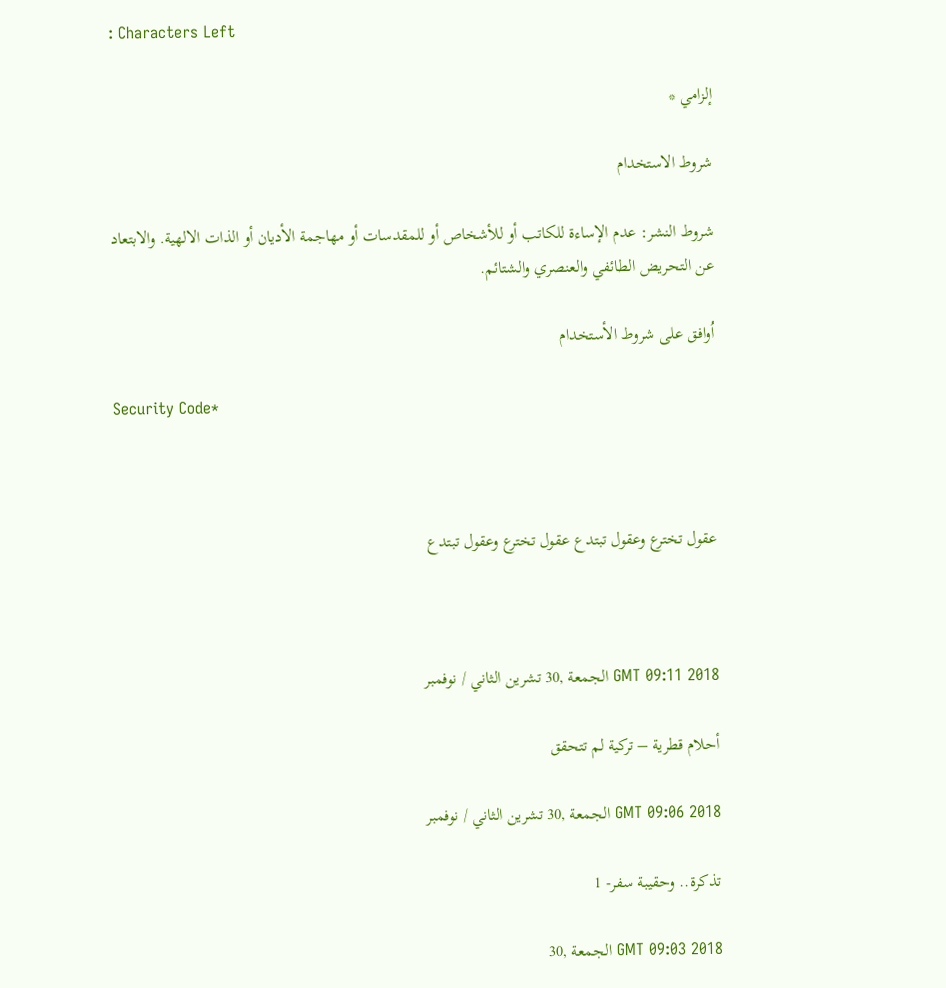: Characters Left

إلزامي *

شروط الاستخدام

شروط النشر: عدم الإساءة للكاتب أو للأشخاص أو للمقدسات أو مهاجمة الأديان أو الذات الالهية. والابتعاد عن التحريض الطائفي والعنصري والشتائم.

اُوافق على شروط الأستخدام

Security Code*



عقول تخترع وعقول تبتدع عقول تخترع وعقول تبتدع



GMT 09:11 2018 الجمعة ,30 تشرين الثاني / نوفمبر

أحلام قطرية – تركية لم تتحقق

GMT 09:06 2018 الجمعة ,30 تشرين الثاني / نوفمبر

تذكرة.. وحقيبة سفر- 1

GMT 09:03 2018 الجمعة ,30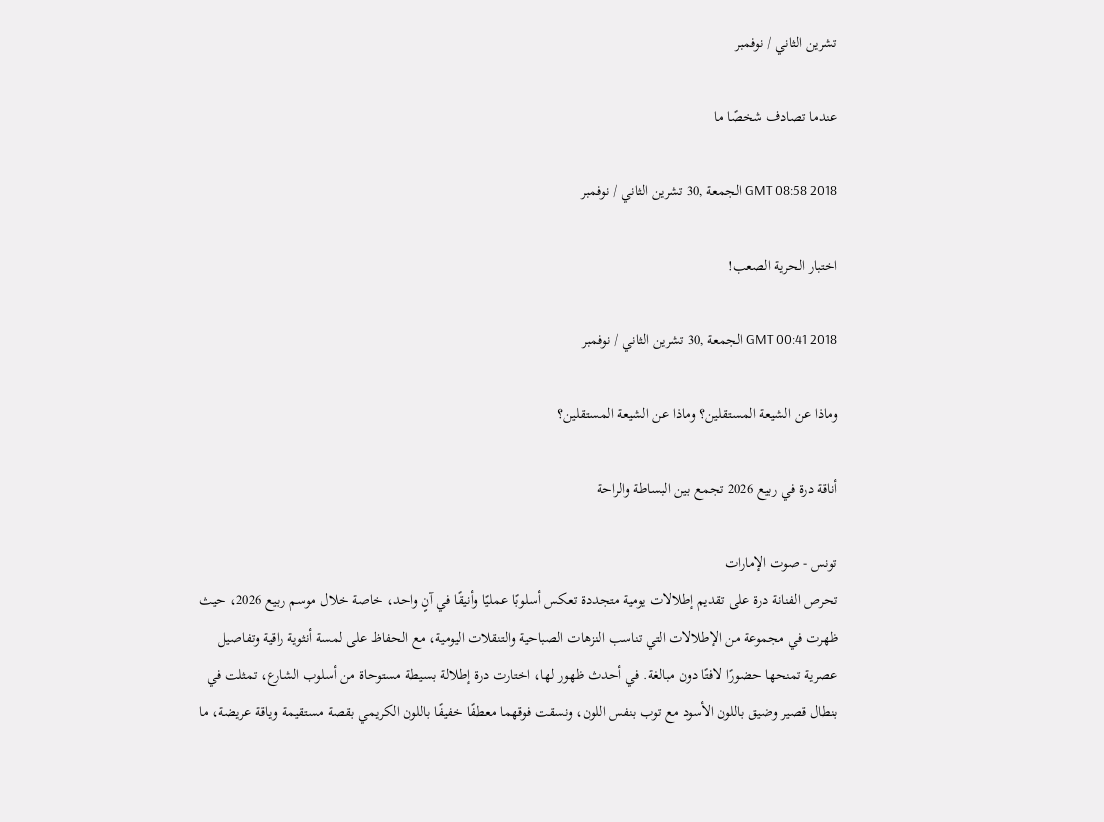تشرين الثاني / نوفمبر

عندما تصادف شخصًا ما

GMT 08:58 2018 الجمعة ,30 تشرين الثاني / نوفمبر

اختبار الحرية الصعب!

GMT 00:41 2018 الجمعة ,30 تشرين الثاني / نوفمبر

وماذا عن الشيعة المستقلين؟ وماذا عن الشيعة المستقلين؟

أناقة درة في ربيع 2026 تجمع بين البساطة والراحة

تونس - صوت الإمارات
تحرص الفنانة درة على تقديم إطلالات يومية متجددة تعكس أسلوبًا عمليًا وأنيقًا في آنٍ واحد، خاصة خلال موسم ربيع 2026، حيث ظهرت في مجموعة من الإطلالات التي تناسب النزهات الصباحية والتنقلات اليومية، مع الحفاظ على لمسة أنثوية راقية وتفاصيل عصرية تمنحها حضورًا لافتًا دون مبالغة. في أحدث ظهور لها، اختارت درة إطلالة بسيطة مستوحاة من أسلوب الشارع، تمثلت في بنطال قصير وضيق باللون الأسود مع توب بنفس اللون، ونسقت فوقهما معطفًا خفيفًا باللون الكريمي بقصة مستقيمة وياقة عريضة، ما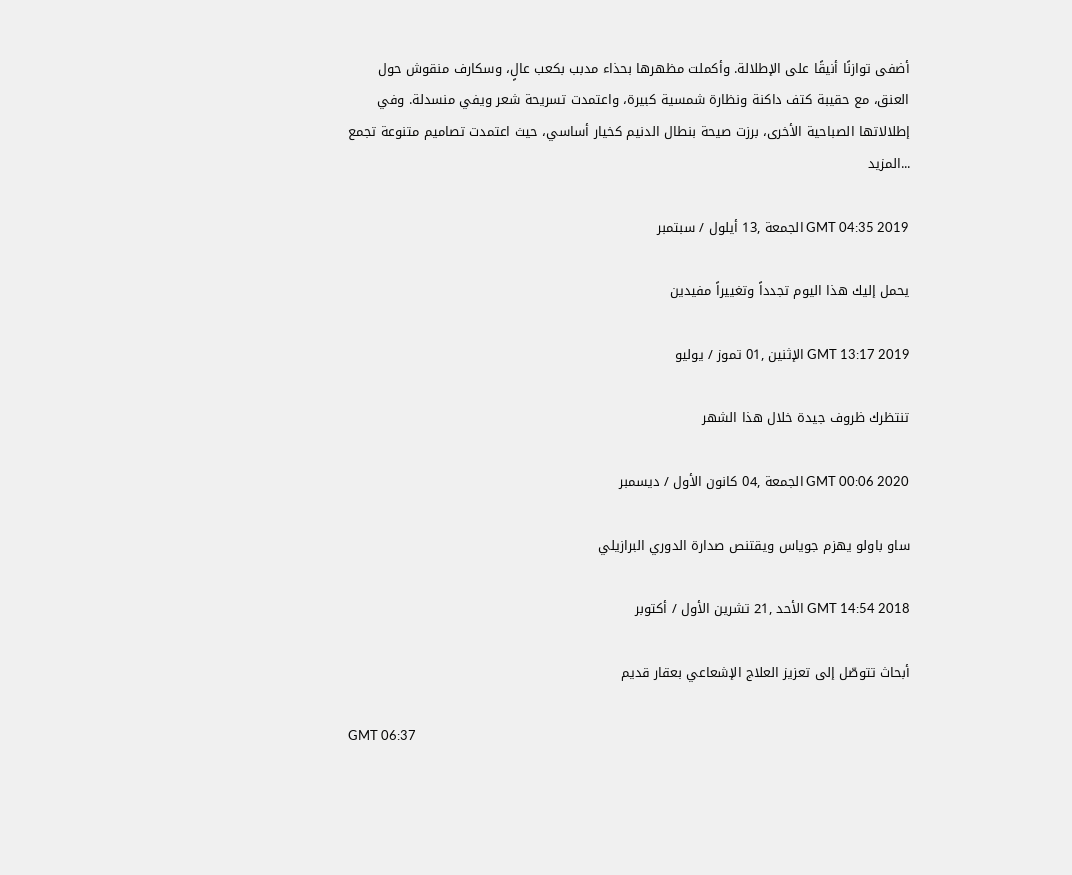أضفى توازنًا أنيقًا على الإطلالة. وأكملت مظهرها بحذاء مدبب بكعب عالٍ، وسكارف منقوش حول العنق، مع حقيبة كتف داكنة ونظارة شمسية كبيرة، واعتمدت تسريحة شعر ويفي منسدلة. وفي إطلالاتها الصباحية الأخرى، برزت صيحة بنطال الدنيم كخيار أساسي، حيث اعتمدت تصاميم متنوعة تجمع ...المزيد

GMT 04:35 2019 الجمعة ,13 أيلول / سبتمبر

يحمل إليك هذا اليوم تجدداً وتغييراً مفيدين

GMT 13:17 2019 الإثنين ,01 تموز / يوليو

تنتظرك ظروف جيدة خلال هذا الشهر

GMT 00:06 2020 الجمعة ,04 كانون الأول / ديسمبر

ساو باولو يهزم جوياس ويقتنص صدارة الدوري البرازيلي

GMT 14:54 2018 الأحد ,21 تشرين الأول / أكتوبر

أبحاث تتوصّل إلى تعزيز العلاج الإشعاعي بعقار قديم

GMT 06:37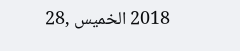2018 الخميس ,28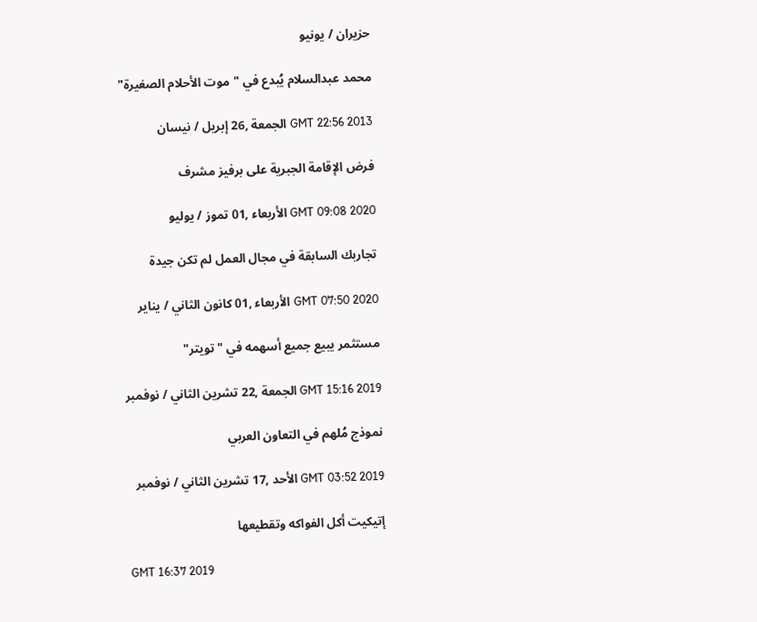حزيران / يونيو

محمد عبدالسلام يُبدع في "موت الأحلام الصغيرة"

GMT 22:56 2013 الجمعة ,26 إبريل / نيسان

فرض الإقامة الجبرية على برفيز مشرف

GMT 09:08 2020 الأربعاء ,01 تموز / يوليو

تجاربك السابقة في مجال العمل لم تكن جيدة

GMT 07:50 2020 الأربعاء ,01 كانون الثاني / يناير

مستثمر يبيع جميع أسهمه في "تويتر"

GMT 15:16 2019 الجمعة ,22 تشرين الثاني / نوفمبر

نموذج مُلهم في التعاون العربي

GMT 03:52 2019 الأحد ,17 تشرين الثاني / نوفمبر

إتيكيت أكل الفواكه وتقطيعها

GMT 16:37 2019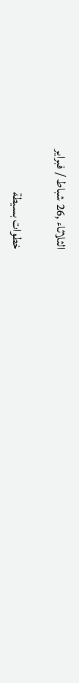الثلاثاء ,26 شباط / فبراير

خطوات بسيطة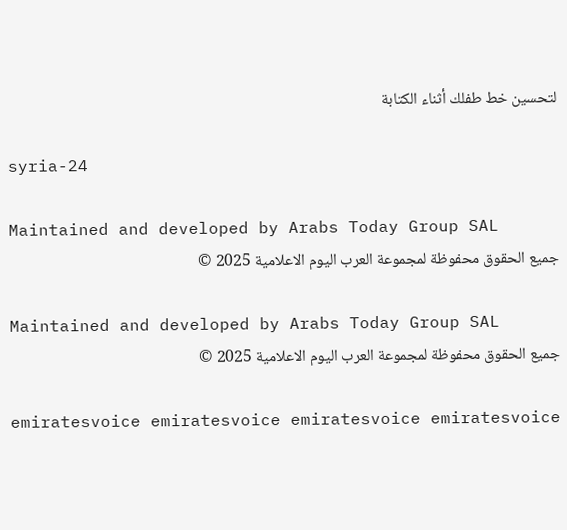لتحسين خط طفلك أثناء الكتابة

syria-24

Maintained and developed by Arabs Today Group SAL
جميع الحقوق محفوظة لمجموعة العرب اليوم الاعلامية 2025 ©

Maintained and developed by Arabs Today Group SAL
جميع الحقوق محفوظة لمجموعة العرب اليوم الاعلامية 2025 ©

emiratesvoice emiratesvoice emiratesvoice emiratesvoice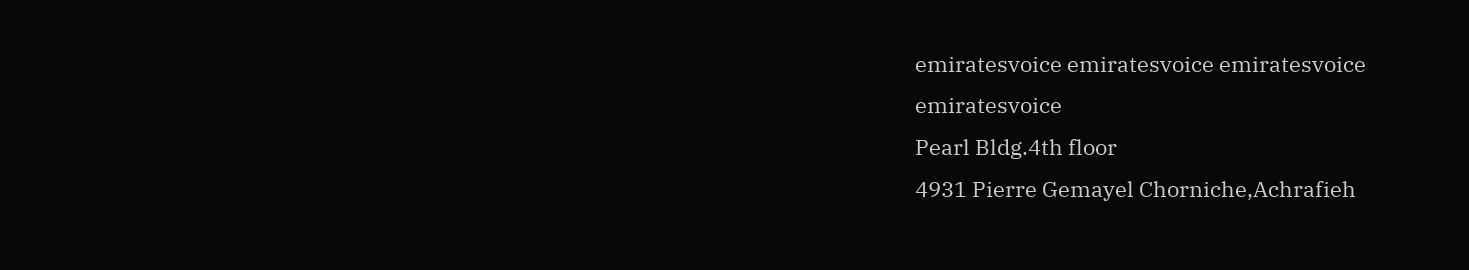emiratesvoice emiratesvoice emiratesvoice
emiratesvoice
Pearl Bldg.4th floor
4931 Pierre Gemayel Chorniche,Achrafieh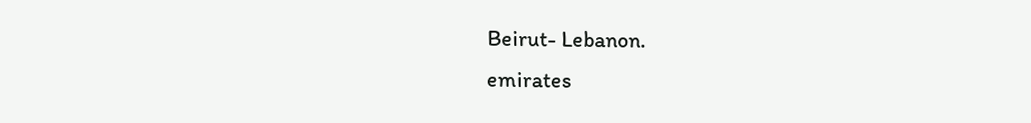Beirut- Lebanon.
emirates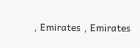, Emirates , Emirates